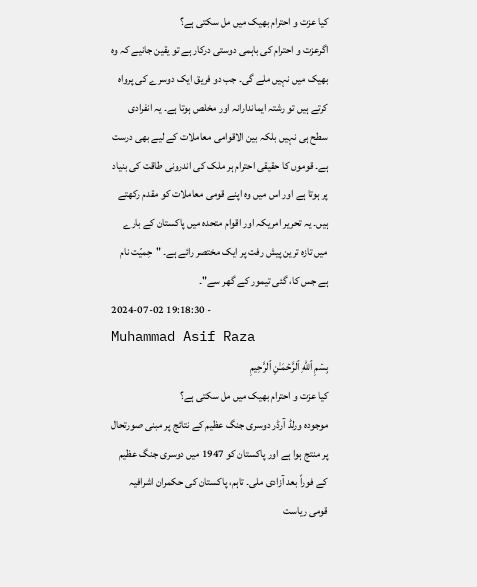کیا عزت و احترام بھیک میں مل سکتی ہے؟
اگرعزت و احترام کی باہمی دوستی درکار ہے تو یقین جانیے کہ وہ بھیک میں نہیں ملے گی۔ جب دو فریق ایک دوسرے کی پرواہ کرتے ہیں تو رشتہ ایماندارانہ اور مخلص ہوتا ہے۔ یہ انفرادی سطح ہی نہیں بلکہ بین الاقوامی معاملات کے لیے بھی درست ہے۔ قوموں کا حقیقی احترام ہر ملک کی اندرونی طاقت کی بنیاد پر ہوتا ہے اور اس میں وہ اپنے قومی معاملات کو مقدم رکھتے ہیں۔ یہ تحریر امریکہ اور اقوام متحدہ میں پاکستان کے بارے میں تازہ ترین پیش رفت پر ایک مختصر رائے ہے۔ "حِمیّت نام ہے جس کا، گئی تیمور کے گھر سے"۔
2024-07-02 19:18:30 - Muhammad Asif Raza
بِسۡمِ ٱللهِ ٱلرَّحۡمَـٰنِ ٱلرَّحِيمِ
کیا عزت و احترام بھیک میں مل سکتی ہے؟
موجودہ ورلڈ آرڈر دوسری جنگ عظیم کے نتائج پر مبنی صورتحال پر منتج ہوا ہے اور پاکستان کو 1947 میں دوسری جنگ عظیم کے فوراً بعد آزادی ملی۔ تاہم، پاکستان کی حکمران اشرافیہ قومی ریاست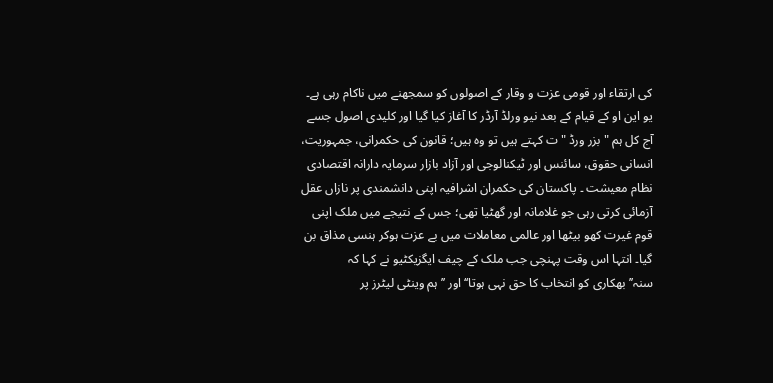کی ارتقاء اور قومی عزت و وقار کے اصولوں کو سمجھنے میں ناکام رہی ہے۔
یو این او کے قیام کے بعد نیو ورلڈ آرڈر کا آغاز کیا گیا اور کلیدی اصول جسے آج کل ہم " بزر ورڈ "ت کہتے ہیں تو وہ ہیں؛ قانون کی حکمرانی، جمہوریت، انسانی حقوق، سائنس اور ٹیکنالوجی اور آزاد بازار سرمایہ دارانہ اقتصادی نظام معیشت ۔ پاکستان کی حکمران اشرافیہ اپنی دانشمندی پر نازاں عقل آزمائی کرتی رہی جو غلامانہ اور گھٹیا تھی؛ جس کے نتیجے میں ملک اپنی قوم غیرت کھو بیٹھا اور عالمی معاملات میں بے عزت ہوکر ہنسی مذاق بن گیا۔ انتہا اس وقت پہنچی جب ملک کے چیف ایگزیکٹیو نے کہا کہ سنہ’’بھکاری کو انتخاب کا حق نہی ہوتا‘‘ اور ’’ہم وینٹی لیٹرز پر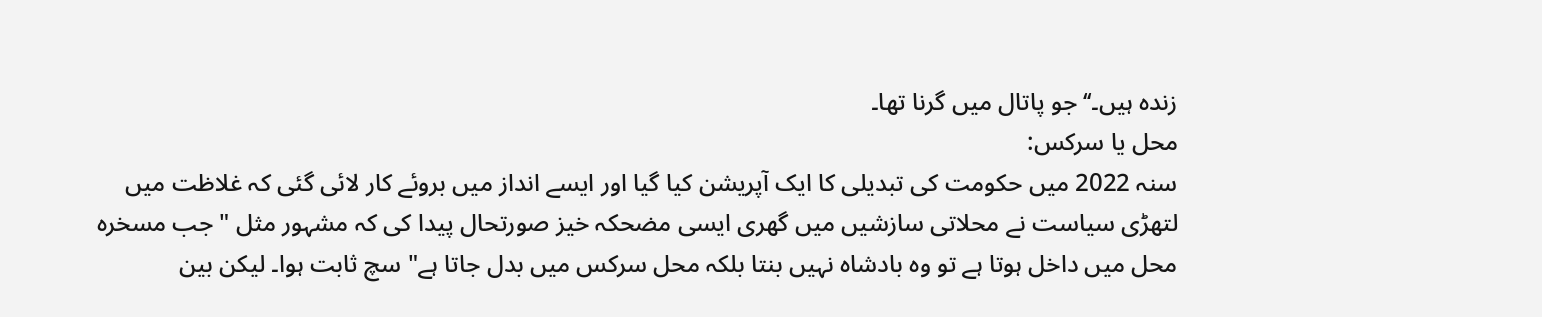زندہ ہیں۔‘‘ جو پاتال میں گرنا تھا۔
محل یا سرکس:
سنہ 2022 میں حکومت کی تبدیلی کا ایک آپریشن کیا گیا اور ایسے انداز میں بروئے کار لائی گئی کہ غلاظت میں لتھڑی سیاست نے محلاتی سازشیں میں گھری ایسی مضحکہ خیز صورتحال پیدا کی کہ مشہور مثل "جب مسخرہ محل میں داخل ہوتا ہے تو وہ بادشاہ نہیں بنتا بلکہ محل سرکس میں بدل جاتا ہے" سچ ثابت ہوا۔ لیکن بین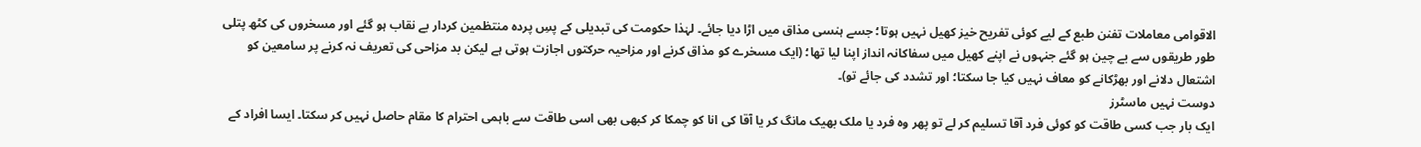الاقوامی معاملات تفنن طبع کے لیے کوئی تفریح خیز کھیل نہیں ہوتا؛ جسے ہنسی مذاق میں اڑا دیا جائے۔ لہٰذا حکومت کی تبدیلی کے پسِ پردہ منتظمین کردار بے نقاب ہو گئے اور مسخروں کی کٹھ پتلی طور طریقوں سے بے چین ہو گئے جنہوں نے اپنے کھیل میں سفاکانہ انداز اپنا لیا تھا؛ (ایک مسخرے کو مذاق کرنے اور مزاحیہ حرکتوں اجازت ہوتی ہے لیکن بد مزاحی کی تعریف نہ کرنے پر سامعین کو اشتعال دلانے اور بھڑکانے کو معاف نہیں کیا جا سکتا؛ اور تشدد کی جائے تو)۔
دوست نہیں ماسٹرز
ایک بار جب کسی طاقت کو کوئی فرد آقا تسلیم کر لے تو پھر وہ فرد یا ملک بھیک مانگ کر یا آقا کی انا کو چمکا کر کبھی بھی اسی طاقت سے باہمی احترام کا مقام حاصل نہیں کر سکتا۔ ایسا افراد کے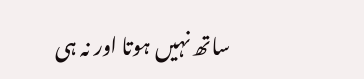ساتھ نہیں ہوتا اور نہ ہی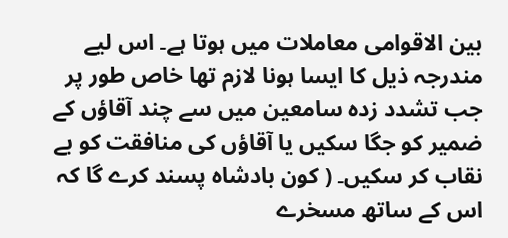بین الاقوامی معاملات میں ہوتا ہے۔ اس لیے مندرجہ ذیل کا ایسا ہونا لازم تھا خاص طور پر جب تشدد زدہ سامعین میں سے چند آقاؤں کے ضمیر کو جگا سکیں یا آقاؤں کی منافقت کو بے نقاب کر سکیں۔ ( کون بادشاہ پسند کرے گا کہ اس کے ساتھ مسخرے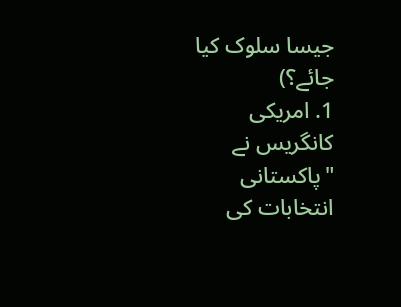جیسا سلوک کیا جائے؟)
1. امریکی کانگریس نے "پاکستانی انتخابات کی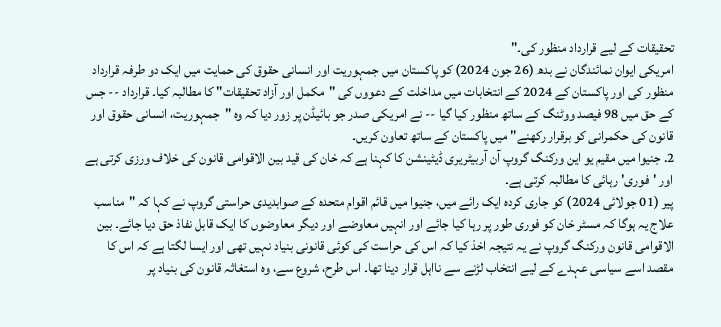تحقیقات کے لیے قرارداد منظور کی۔"
امریکی ایوان نمائندگان نے بدھ (26 جون 2024) کو پاکستان میں جمہوریت اور انسانی حقوق کی حمایت میں ایک دو طرفہ قرارداد منظور کی اور پاکستان کے 2024 کے انتخابات میں مداخلت کے دعووں کی "مکمل اور آزاد تحقیقات" کا مطالبہ کیا۔ قرارداد -- جس کے حق میں 98 فیصد ووٹنگ کے ساتھ منظور کیا گیا -- نے امریکی صدر جو بائیڈن پر زور دیا کہ وہ "جمہوریت، انسانی حقوق اور قانون کی حکمرانی کو برقرار رکھنے" میں پاکستان کے ساتھ تعاون کریں۔
2. جنیوا میں مقیم یو این ورکنگ گروپ آن آربیٹریری ڈیٹینشن کا کہنا ہے کہ خان کی قید بین الاقوامی قانون کی خلاف ورزی کرتی ہے اور 'فوری' رہائی کا مطالبہ کرتی ہے۔
پیر (01 جولائی 2024) کو جاری کردہ ایک رائے میں، جنیوا میں قائم اقوام متحدہ کے صوابدیدی حراستی گروپ نے کہا کہ "مناسب علاج یہ ہوگا کہ مسٹر خان کو فوری طور پر رہا کیا جائے اور انہیں معاوضے اور دیگر معاوضوں کا ایک قابل نفاذ حق دیا جائے۔ بین الاقوامی قانون ورکنگ گروپ نے یہ نتیجہ اخذ کیا کہ اس کی حراست کی کوئی قانونی بنیاد نہیں تھی اور ایسا لگتا ہے کہ اس کا مقصد اسے سیاسی عہدے کے لیے انتخاب لڑنے سے نااہل قرار دینا تھا۔ اس طرح، شروع سے، وہ استغاثہ قانون کی بنیاد پر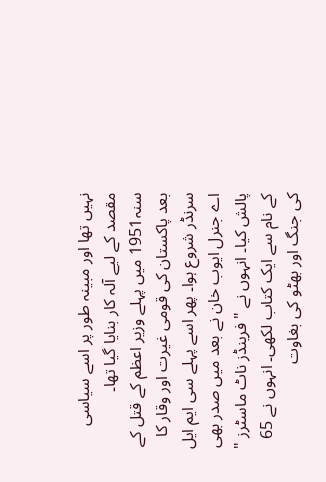نہیں تھا اور مبینہ طور پر اسے سیاسی مقصد کے لیے آلہ کار بنایا گیا تھا۔
سنہ1951 میں پہلے وزیر اعظم کے قتل کے بعد پاکستان کی قومی غیرت اور وقار کا سرنڈر شروع ہوا۔ پھر اسے پہلے سی ایم ایل اے جنرل ایوب خان نے بعد میں صدر بھی پالش کیا۔ انہوں نے " فرینڈز ناٹ ماسٹرز " کے نام سے ایک کتاب لکھی۔ انہوں نے 65 کی جنگ اور بھٹو کی بغاوت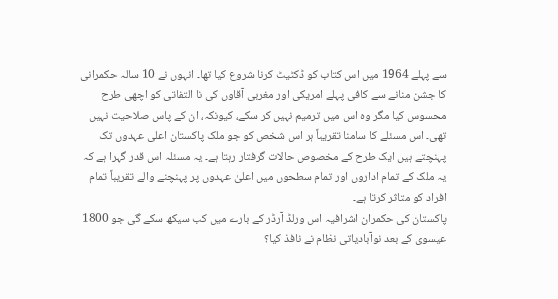سے پہلے 1964 میں اس کتاب کو ڈکٹیٹ کرنا شروع کیا تھا۔ انہوں نے 10 سالہ حکمرانی کا جشن منانے سے کافی پہلے امریکی اور مغربی آقاوں کی نا التفاتی کو اچھی طرح محسوس کیا مگر وہ اس میں ترمیم نہیں کر سکے، کیونکہ، ان کے پاس صلاحیت نہیں تھی۔ اس مسئلے کا سامنا تقریباً ہر اس شخص کو جو ملک پاکستان اعلی عہدوں تک پہنچتے ہیں ایک طرح کے مخصوص حالات گرفتار رہتا ہے۔ یہ مسئلہ اس قدر گہرا ہے کہ یہ ملک کے تمام اداروں اور تمام سطحوں میں اعلیٰ عہدوں پر پہنچنے والے تقریباً تمام افراد کو متاثر کرتا ہے۔
پاکستان کی حکمران اشرافیہ اس ورلڈ آرڈر کے بارے میں کب سیکھ سکے گی جو 1800 عیسوی کے بعد نوآبادیاتی نظام نے نافذ کیا؟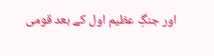اور جنگِ عظیم اول کے بعد قومی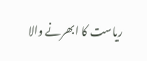ریاست کا ابھرنے والا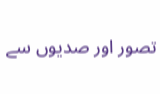تصور اور صدیوں سے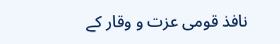نافذ قومی عزت و وقار کے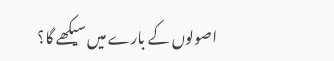اصولوں کے بارے میں سیکھے گا؟